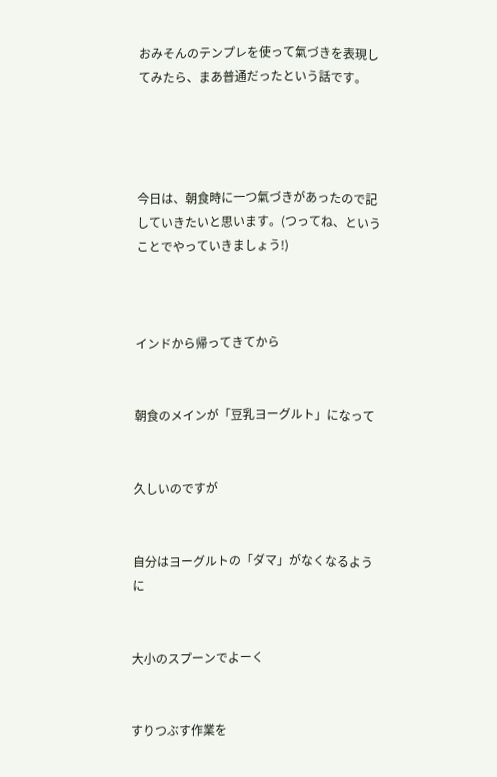おみそんのテンプレを使って氣づきを表現してみたら、まあ普通だったという話です。




今日は、朝食時に一つ氣づきがあったので記していきたいと思います。(つってね、ということでやっていきましょう!)



インドから帰ってきてから


朝食のメインが「豆乳ヨーグルト」になって


久しいのですが


自分はヨーグルトの「ダマ」がなくなるように


大小のスプーンでよーく


すりつぶす作業を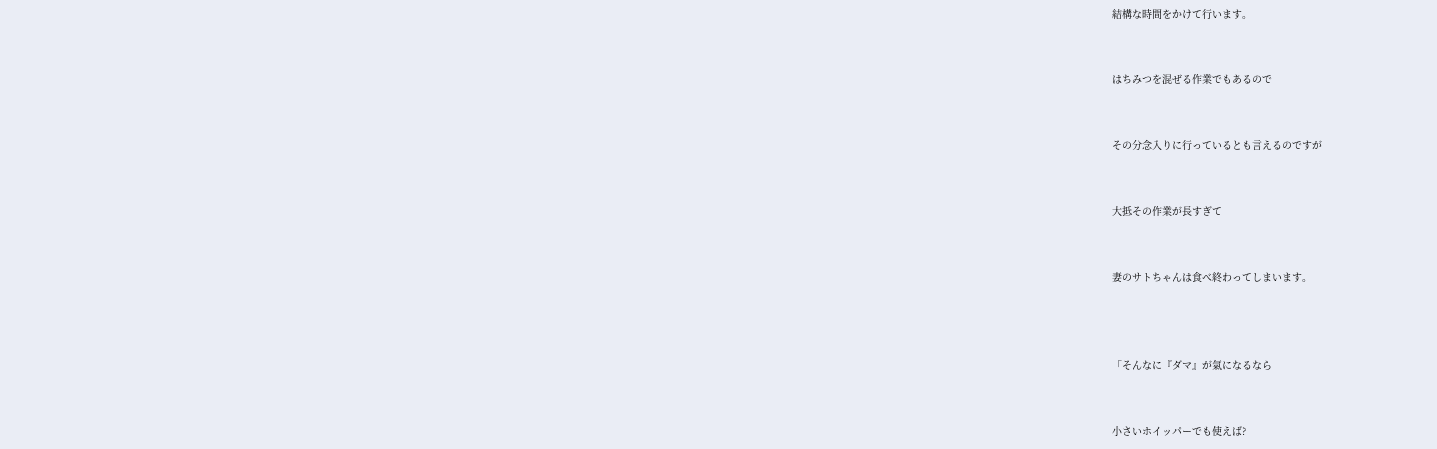結構な時間をかけて行います。


はちみつを混ぜる作業でもあるので


その分念入りに行っているとも言えるのですが


大抵その作業が長すぎて


妻のサトちゃんは食べ終わってしまいます。



「そんなに『ダマ』が氣になるなら


小さいホイッパーでも使えば?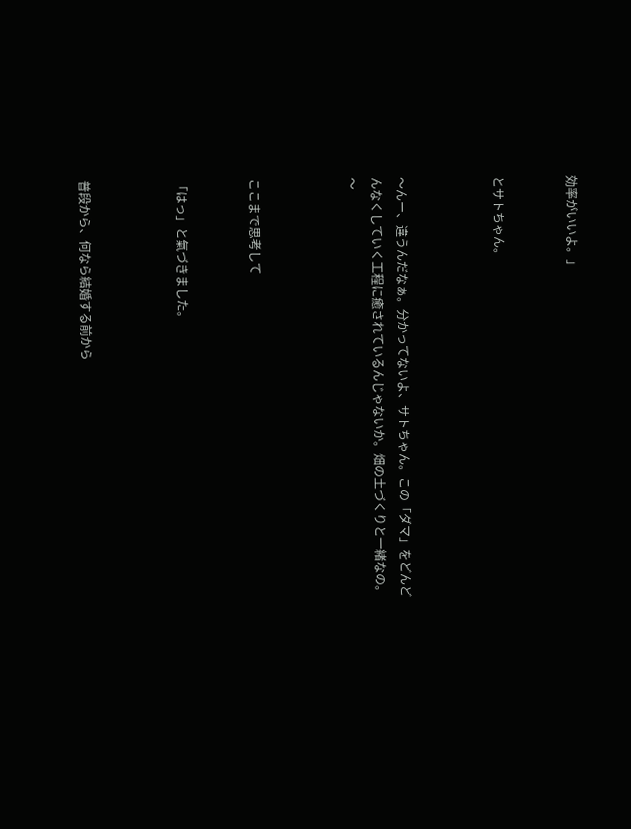効率がいいよ。」


とサトちゃん。



〜んー、違うんだなぁ。分かってないよ、サトちゃん。この「ダマ」をどんどんなくしていく工程に癒されているんじゃないか。畑の土づくりと一緒なの。〜



ここまで思考して


「はっ」と氣づきました。



普段から、何なら結婚する前から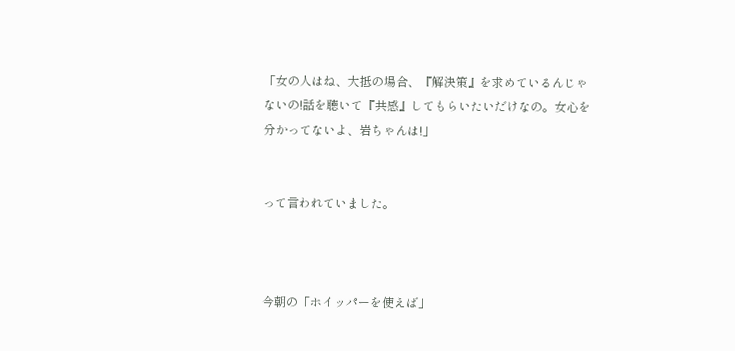「女の人はね、大抵の場合、『解決策』を求めているんじゃないの!話を聴いて『共感』してもらいたいだけなの。女心を分かってないよ、岩ちゃんは!」


って言われていました。



今朝の「ホイッパーを使えば」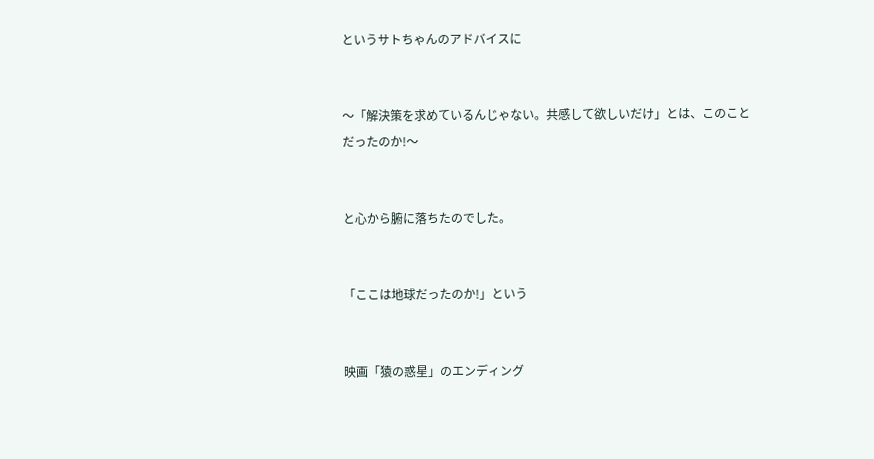というサトちゃんのアドバイスに


〜「解決策を求めているんじゃない。共感して欲しいだけ」とは、このことだったのか!〜


と心から腑に落ちたのでした。


「ここは地球だったのか!」という


映画「猿の惑星」のエンディング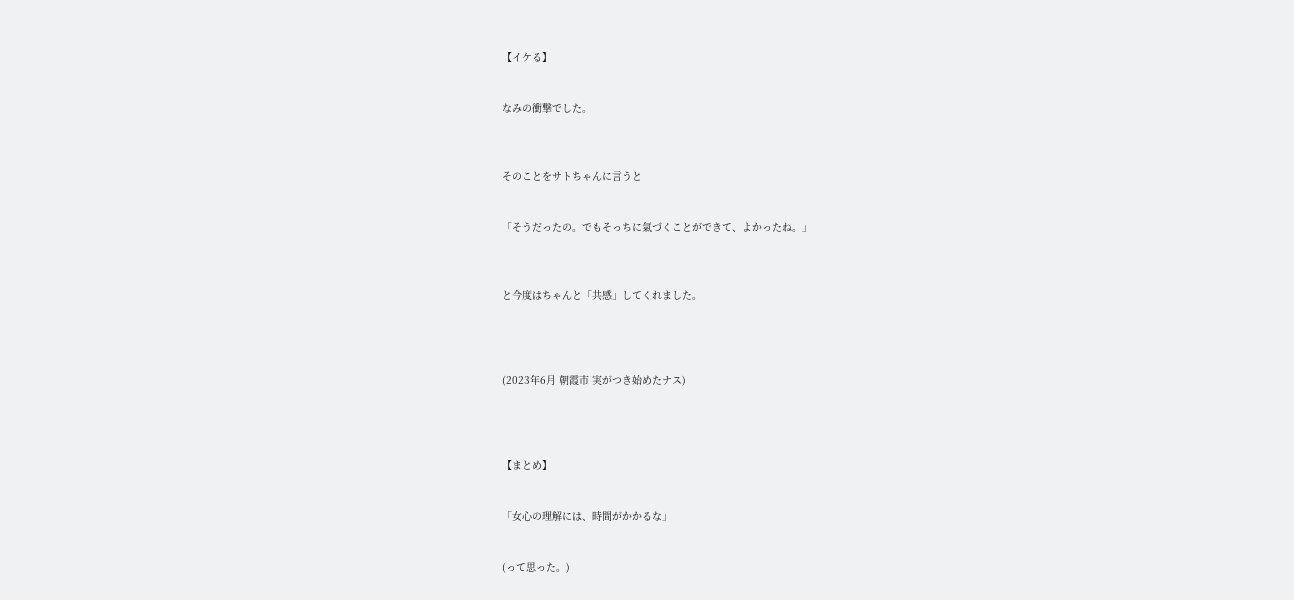【イケる】


なみの衝撃でした。



そのことをサトちゃんに言うと


「そうだったの。でもそっちに氣づくことができて、よかったね。」



と今度はちゃんと「共感」してくれました。




(2023年6月 朝霞市 実がつき始めたナス)




【まとめ】


「女心の理解には、時間がかかるな」


(って思った。)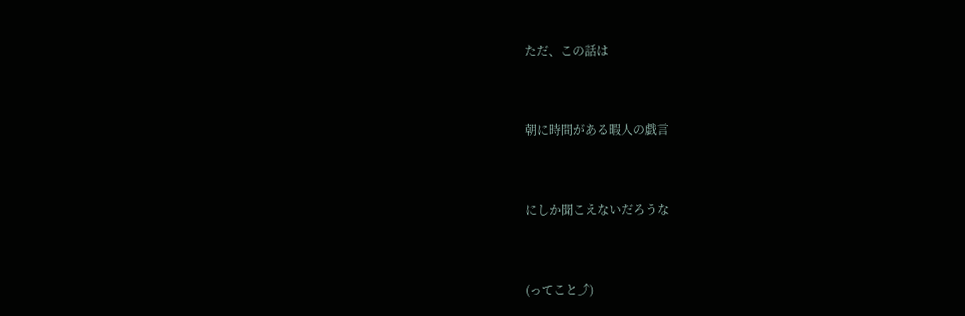ただ、この話は


朝に時間がある暇人の戯言


にしか聞こえないだろうな


(ってこと⤴)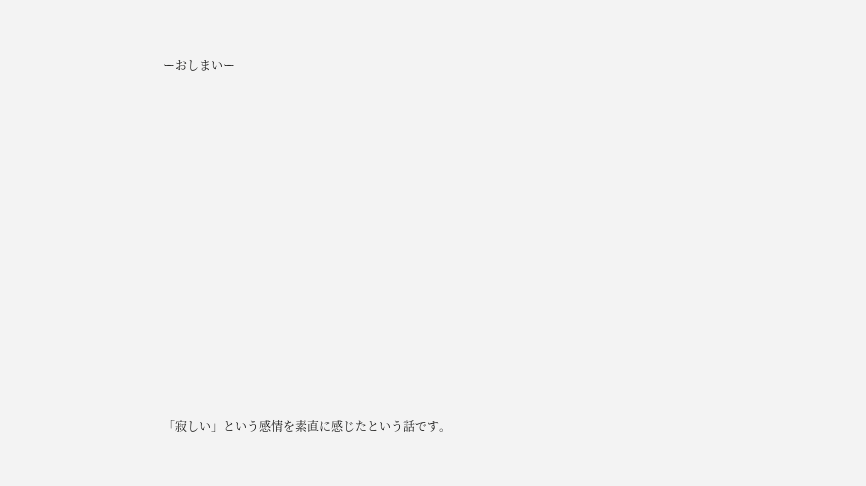ーおしまいー













「寂しい」という感情を素直に感じたという話です。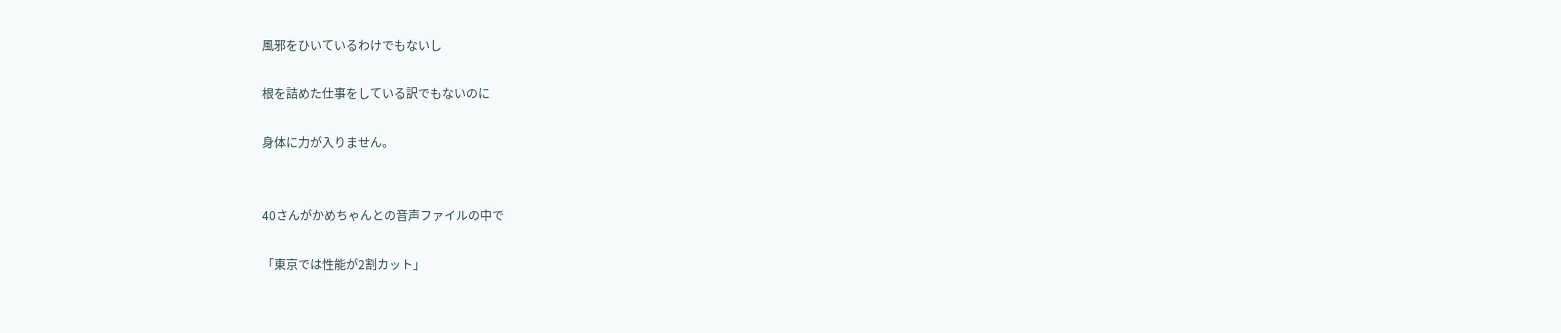風邪をひいているわけでもないし

根を詰めた仕事をしている訳でもないのに

身体に力が入りません。


40さんがかめちゃんとの音声ファイルの中で

「東京では性能が2割カット」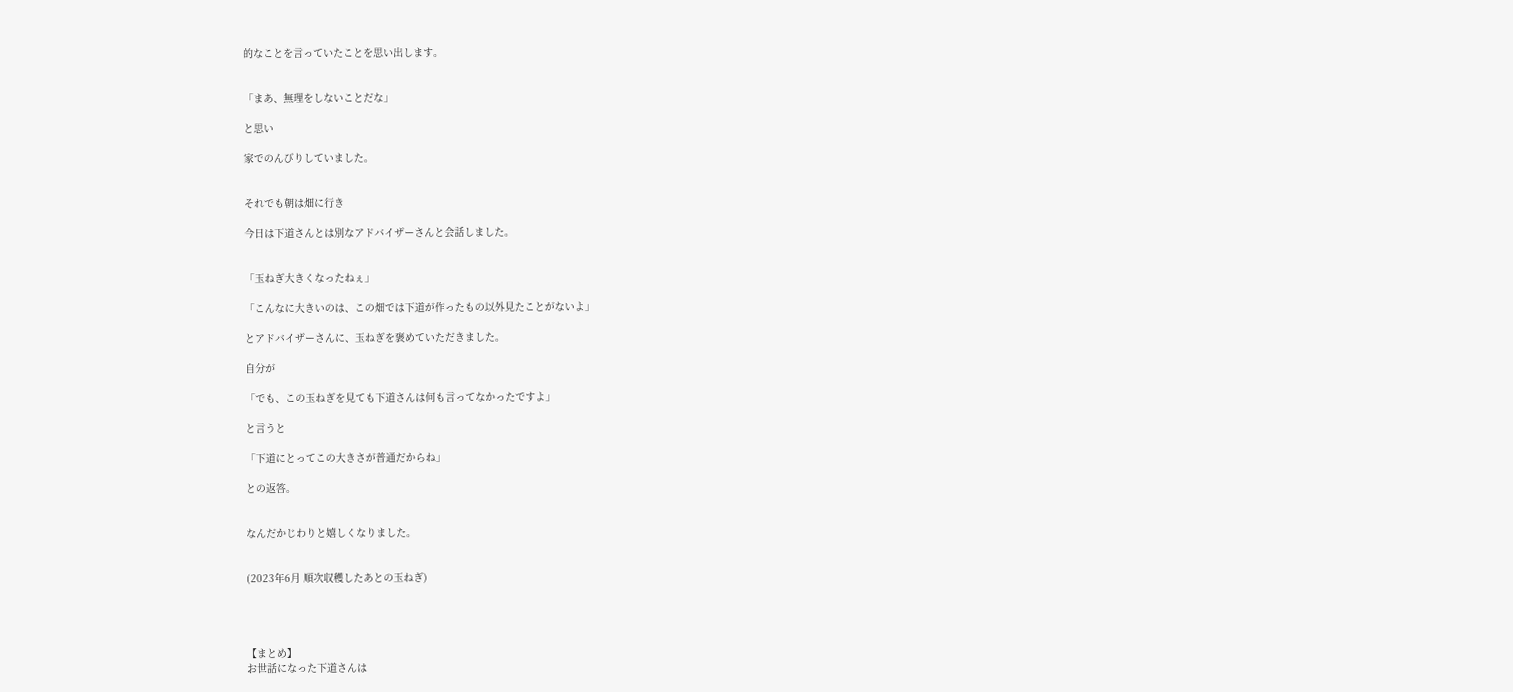的なことを言っていたことを思い出します。


「まあ、無理をしないことだな」

と思い

家でのんびりしていました。


それでも朝は畑に行き

今日は下道さんとは別なアドバイザーさんと会話しました。


「玉ねぎ大きくなったねぇ」

「こんなに大きいのは、この畑では下道が作ったもの以外見たことがないよ」

とアドバイザーさんに、玉ねぎを褒めていただきました。

自分が

「でも、この玉ねぎを見ても下道さんは何も言ってなかったですよ」

と言うと

「下道にとってこの大きさが普通だからね」

との返答。


なんだかじわりと嬉しくなりました。


(2023年6月 順次収穫したあとの玉ねぎ)




【まとめ】
お世話になった下道さんは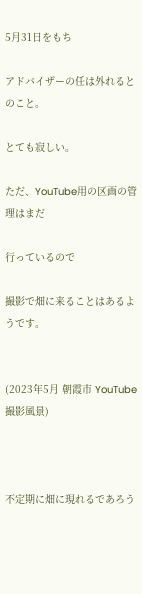5月31日をもち

アドバイザーの任は外れるとのこと。

とても寂しい。

ただ、YouTube用の区画の管理はまだ

行っているので

撮影で畑に来ることはあるようです。


(2023年5月 朝霞市 YouTube撮影風景)



不定期に畑に現れるであろう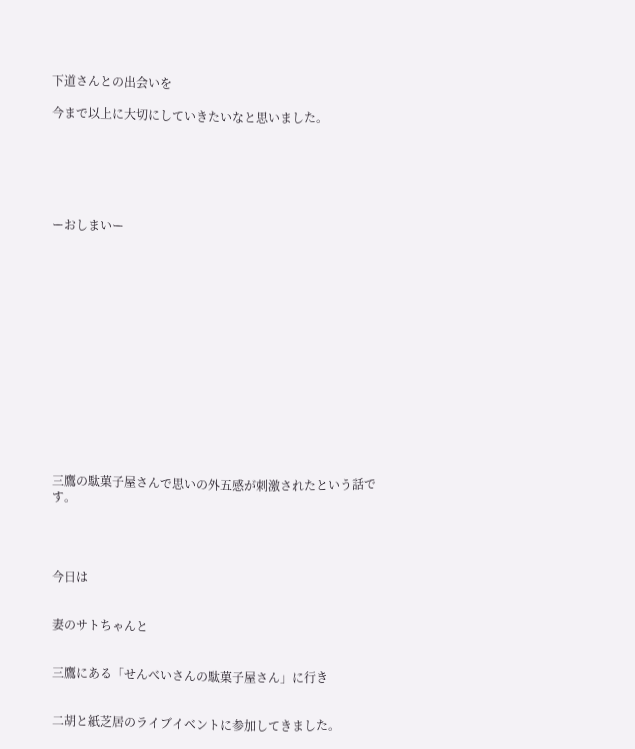下道さんとの出会いを

今まで以上に大切にしていきたいなと思いました。






ーおしまいー















三鷹の駄菓子屋さんで思いの外五感が刺激されたという話です。




今日は


妻のサトちゃんと


三鷹にある「せんべいさんの駄菓子屋さん」に行き


二胡と紙芝居のライブイベントに参加してきました。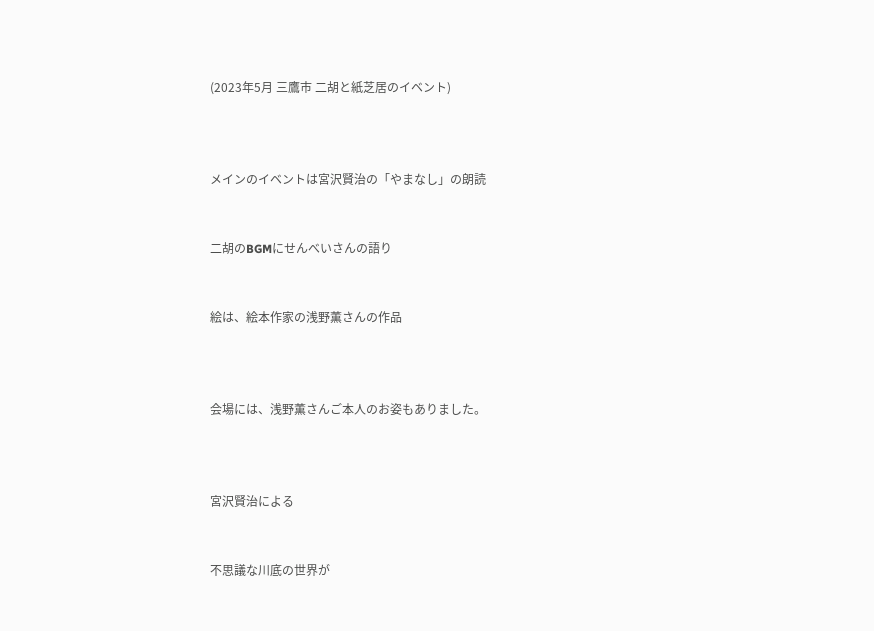(2023年5月 三鷹市 二胡と紙芝居のイベント)



メインのイベントは宮沢賢治の「やまなし」の朗読


二胡のBGMにせんべいさんの語り


絵は、絵本作家の浅野薫さんの作品



会場には、浅野薫さんご本人のお姿もありました。



宮沢賢治による


不思議な川底の世界が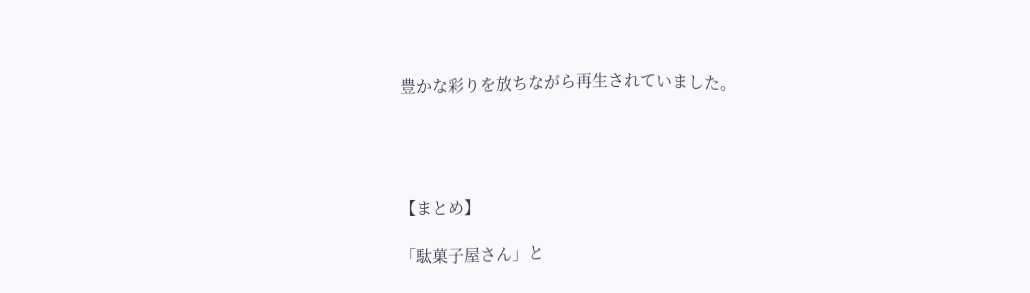豊かな彩りを放ちながら再生されていました。




【まとめ】

「駄菓子屋さん」と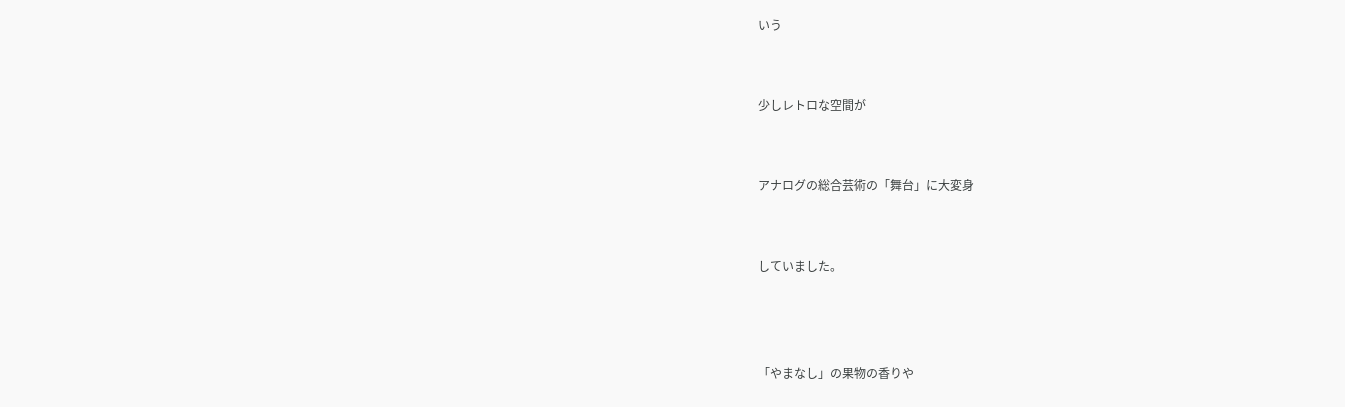いう


少しレトロな空間が


アナログの総合芸術の「舞台」に大変身


していました。



「やまなし」の果物の香りや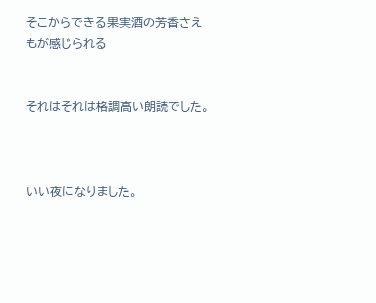そこからできる果実酒の芳香さえもが感じられる


それはそれは格調高い朗読でした。



いい夜になりました。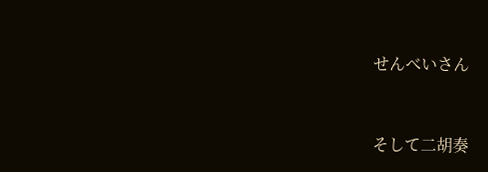せんべいさん


そして二胡奏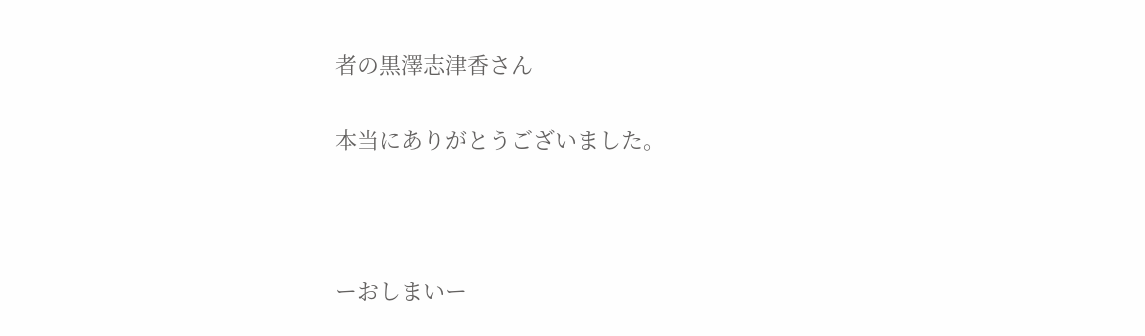者の黒澤志津香さん


本当にありがとうございました。





ーおしまいー